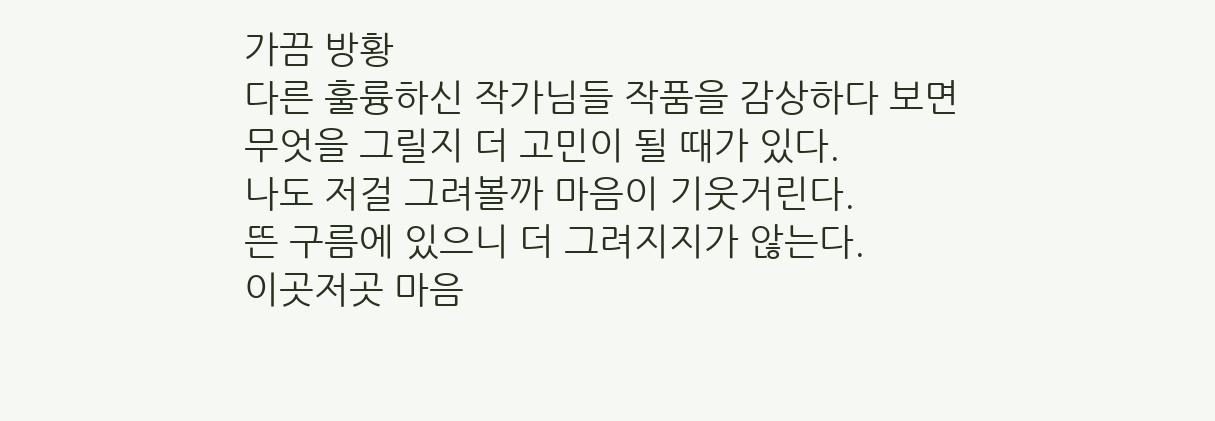가끔 방황
다른 훌륭하신 작가님들 작품을 감상하다 보면
무엇을 그릴지 더 고민이 될 때가 있다.
나도 저걸 그려볼까 마음이 기웃거린다.
뜬 구름에 있으니 더 그려지지가 않는다.
이곳저곳 마음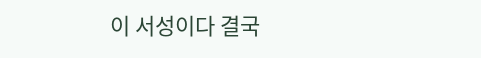이 서성이다 결국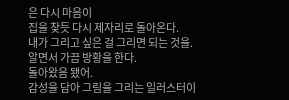은 다시 마음이
집을 찾듯 다시 제자리로 돌아온다.
내가 그리고 싶은 걸 그리면 되는 것을.
알면서 가끔 방황을 한다.
돌아왔음 됐어.
감성을 담아 그림을 그리는 일러스터이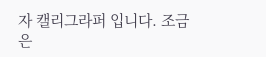자 캘리그라퍼 입니다. 조금은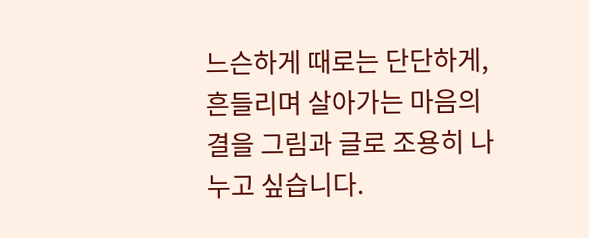느슨하게 때로는 단단하게, 흔들리며 살아가는 마음의 결을 그림과 글로 조용히 나누고 싶습니다.